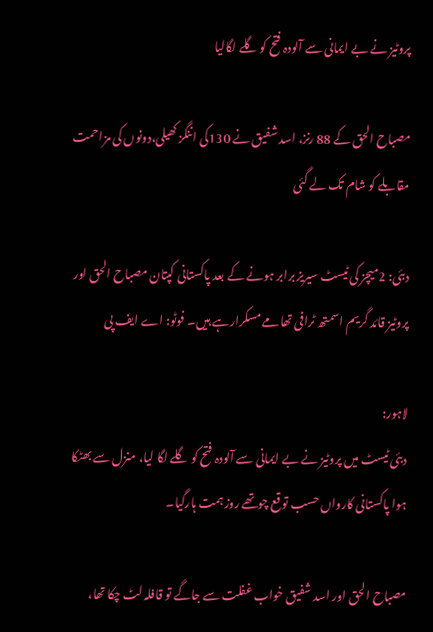پروٹیز نے بے ایمانی سے آلودہ فتح کو گلے لگالیا

مصباح الحق کے 88 رنز، اسد شفیق نے 130کی اننگز کھیلی،دونوں کی مزاحمت مقابلے کو شام تک لے گئی

دبئی: 2میچز کی ٹیسٹ سیریز برابر ہونے کے بعد پاکستانی کپتان مصباح الحق اور پروٹیز قائد گریم اسمتھ ٹرافی تھامے مسکرارہے ہیں۔ فوٹو: اے ایف پی

لاہور:
دبئی ٹیسٹ میں پروٹیز نے بے ایمانی سے آلودہ فتح کو گلے لگا لیا، منزل سے بھٹکا ہوا پاکستانی کارواں حسب توقع چوتھے روز ہمت ہارگیا۔

مصباح الحق اور اسد شفیق خواب غفلت سے جاگے تو قافلہ لٹ چکا تھا،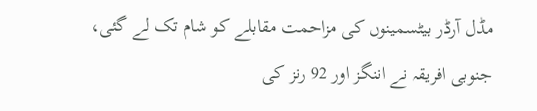مڈل آرڈر بیٹسمینوں کی مزاحمت مقابلے کو شام تک لے گئی، جنوبی افریقہ نے اننگز اور 92 رنز کی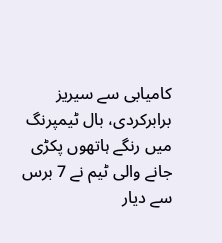کامیابی سے سیریز برابرکردی، بال ٹیمپرنگ میں رنگے ہاتھوں پکڑی جانے والی ٹیم نے 7 برس سے دیار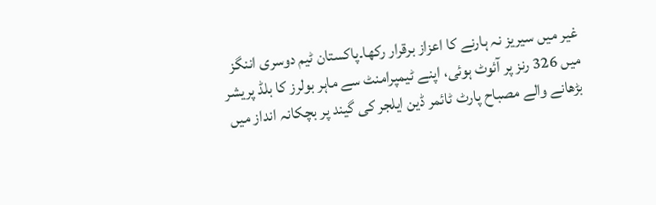غیر میں سیریز نہ ہارنے کا اعزاز برقرار رکھا۔پاکستان ٹیم دوسری اننگز میں 326 رنز پر آئوٹ ہوئی، اپنے ٹیمپرامنٹ سے ماہر بولرز کا بلڈ پریشر بڑھانے والے مصباح پارٹ ٹائمر ڈین ایلجر کی گیند پر بچکانہ انداز میں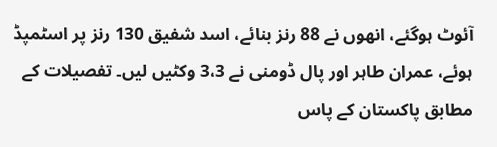آئوٹ ہوگئے، انھوں نے 88 رنز بنائے، اسد شفیق 130 رنز پر اسٹمپڈ ہوئے، عمران طاہر اور پال ڈومنی نے 3،3 وکٹیں لیں۔ تفصیلات کے مطابق پاکستان کے پاس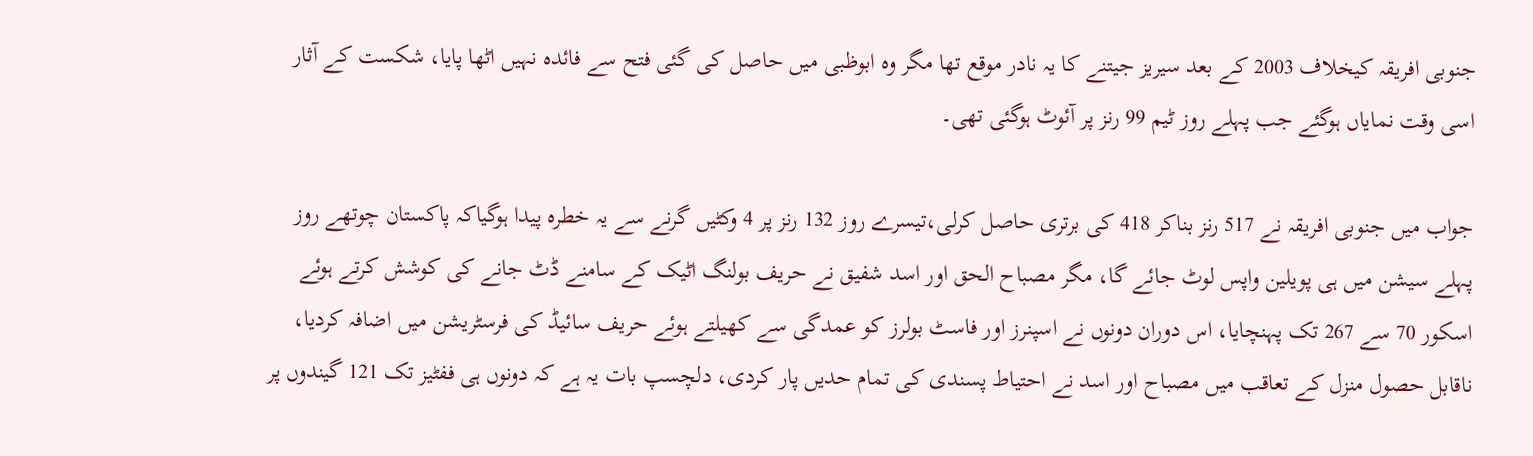جنوبی افریقہ کیخلاف 2003 کے بعد سیریز جیتنے کا یہ نادر موقع تھا مگر وہ ابوظبی میں حاصل کی گئی فتح سے فائدہ نہیں اٹھا پایا، شکست کے آثار اسی وقت نمایاں ہوگئے جب پہلے روز ٹیم 99 رنز پر آئوٹ ہوگئی تھی۔

جواب میں جنوبی افریقہ نے 517 رنز بناکر 418 کی برتری حاصل کرلی،تیسرے روز 132 رنز پر 4 وکٹیں گرنے سے یہ خطرہ پیدا ہوگیاکہ پاکستان چوتھے روز پہلے سیشن میں ہی پویلین واپس لوٹ جائے گا، مگر مصباح الحق اور اسد شفیق نے حریف بولنگ اٹیک کے سامنے ڈٹ جانے کی کوشش کرتے ہوئے اسکور 70 سے 267 تک پہنچایا، اس دوران دونوں نے اسپنرز اور فاسٹ بولرز کو عمدگی سے کھیلتے ہوئے حریف سائیڈ کی فرسٹریشن میں اضافہ کردیا، ناقابل حصول منزل کے تعاقب میں مصباح اور اسد نے احتیاط پسندی کی تمام حدیں پار کردی، دلچسپ بات یہ ہے کہ دونوں ہی ففٹیز تک 121 گیندوں پر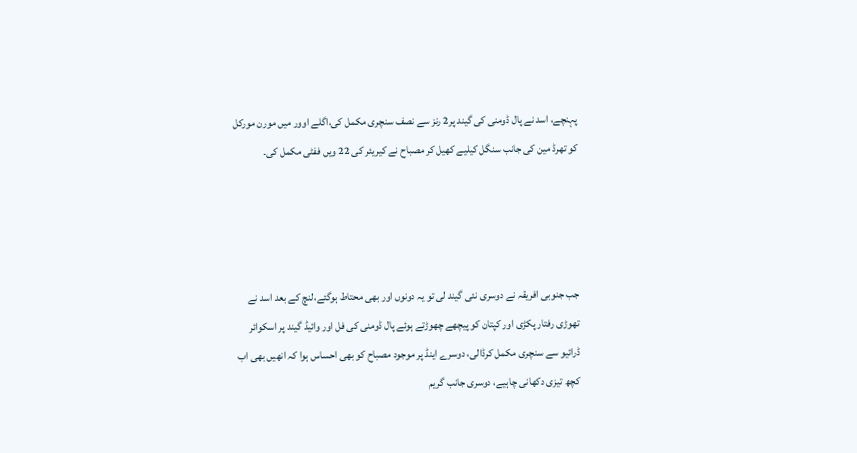پہنچے، اسد نے پال ڈومنی کی گیند پر2 رنز سے نصف سنچری مکمل کی،اگلے اوور میں مورن مورکل کو تھرڈ مین کی جانب سنگل کیلیے کھیل کر مصباح نے کیریئر کی 22 ویں ففٹی مکمل کی۔




جب جنوبی افریقہ نے دوسری نئی گیند لی تو یہ دونوں اور بھی محتاط ہوگئے،لنچ کے بعد اسد نے تھوڑی رفتار پکڑی اور کپتان کو پیچھے چھوڑتے ہوئے پال ڈومنی کی فل اور وائیڈ گیند پر اسکوائر ڈرائیو سے سنچری مکمل کرڈالی، دوسرے اینڈ پر موجود مصباح کو بھی احساس ہوا کہ انھیں بھی اب کچھ تیزی دکھانی چاہیے، دوسری جانب گریم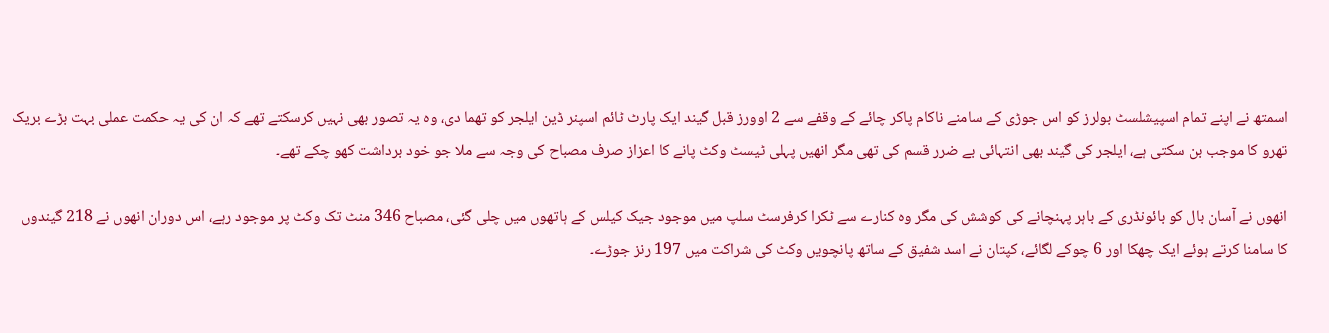اسمتھ نے اپنے تمام اسپیشلسٹ بولرز کو اس جوڑی کے سامنے ناکام پاکر چائے کے وقفے سے 2 اوورز قبل گیند ایک پارٹ ٹائم اسپنر ڈین ایلجر کو تھما دی، وہ یہ تصور بھی نہیں کرسکتے تھے کہ ان کی یہ حکمت عملی بہت بڑے بریک تھرو کا موجب بن سکتی ہے، ایلجر کی گیند بھی انتہائی بے ضرر قسم کی تھی مگر انھیں پہلی ٹیسٹ وکٹ پانے کا اعزاز صرف مصباح کی وجہ سے ملا جو خود برداشت کھو چکے تھے۔

انھوں نے آسان بال کو بائونڈری کے باہر پہنچانے کی کوشش کی مگر وہ کنارے سے ٹکرا کرفرسٹ سلپ میں موجود جیک کیلس کے ہاتھوں میں چلی گئی، مصباح 346 منٹ تک وکٹ پر موجود رہے، اس دوران انھوں نے 218 گیندوں کا سامنا کرتے ہوئے ایک چھکا اور 6 چوکے لگائے، کپتان نے اسد شفیق کے ساتھ پانچویں وکٹ کی شراکت میں 197 رنز جوڑے۔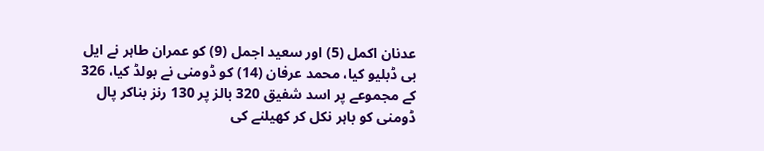عدنان اکمل (5) اور سعید اجمل (9) کو عمران طاہر نے ایل بی ڈبلیو کیا، محمد عرفان (14) کو ڈومنی نے بولڈ کیا، 326 کے مجموعے پر اسد شفیق 320 بالز پر 130 رنز بناکر پال ڈومنی کو باہر نکل کر کھیلنے کی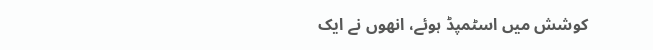کوشش میں اسٹمپڈ ہوئے، انھوں نے ایک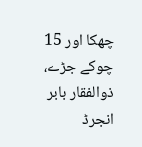چھکا اور 15 چوکے جڑے، ذوالفقار بابر انجرڈ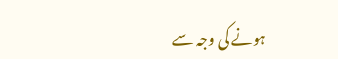ہونے کی وجہ سے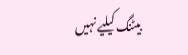بیٹنگ کیلیے نہیں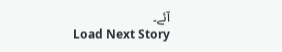آئے۔
Load Next Story